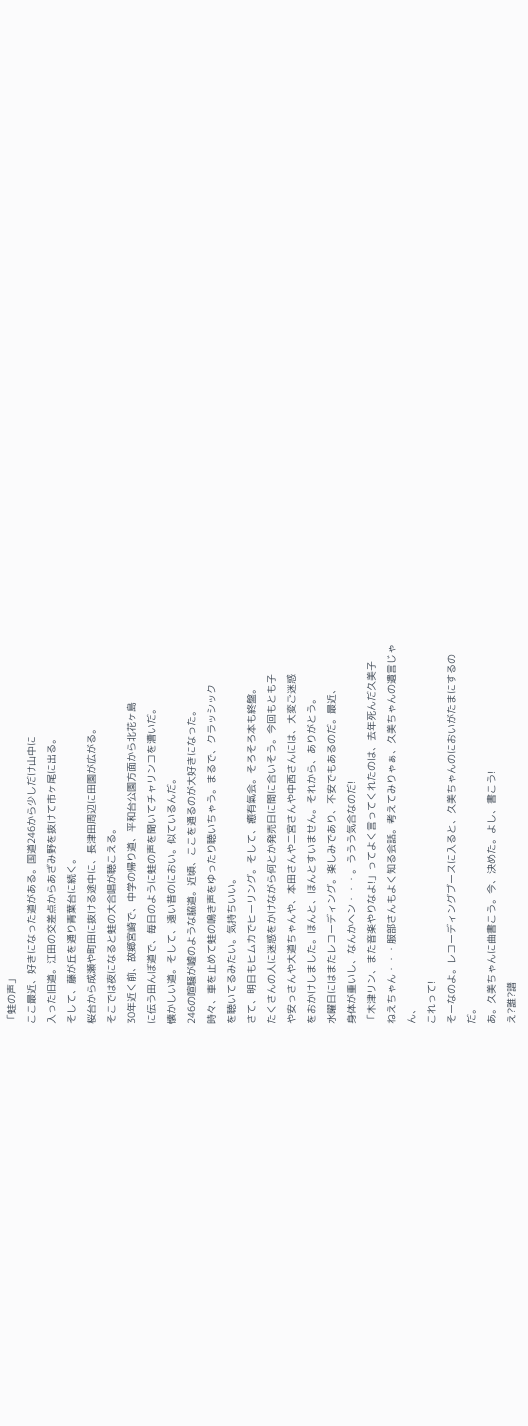「蛙の声」
ここ最近、好きになった道がある。国道246から少しだけ山中に
入った旧道。江田の交差点からあざみ野を抜けて市ヶ尾に出る。
そして、藤が丘を通り青葉台に続く。
桜台から成瀬や町田に抜ける途中に、長津田周辺に田園が広がる。
そこでは夜になると蛙の大合唱が聴こえる。
30年近く前、故郷宮崎で、中学の帰り道、平和台公園方面から北花ヶ島
に伝う田んぼ道で、毎日のように蛙の声を聞いてチャリンコを漕いだ。
懐かしい道。そして、遠い昔のにおい。似ているんだ。
246の喧騒が嘘のような脇道。近頃、ここを通るのが大好きになった。
時々、車を止めて蛙の鳴き声をゆったり聴いちゃう。まるで、クラッシック
を聴いてるみたい。気持ちいい。
さて、明日もヒムカでヒーリング。そして、癒有氣会。そろそろ本も終盤。
たくさんの人に迷惑をかけながら何とか発売日に間に合いそう。今回もとも子
や安っさんや大道ちゃんや、本田さんや二宮さんや中西さんには、大変ご迷惑
をおかけしました。ほんと、ほんとすいません。それから、ありがとう。
水曜日にはまたレコーディング。楽しみであり、不安でもあるのだ。最近、
身体が重いし、なんかヘン・・・。ううう気合なのだ!
「木津リン、また音楽やりなよ!」ってよく言ってくれたのは、去年死んだ久美子
ねえちゃん・・・服部さんもよく知る会話。考えてみりゃぁ、久美ちゃんの遺言じゃ
ん、
これって!
そーなのよ。レコーディングブースに入ると、久美ちゃんのにおいがたまにするの
だ。
あ。久美ちゃんに曲書こう。今、決めた。よし、書こう!
え?誰?譜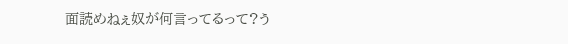面読めねぇ奴が何言ってるって?う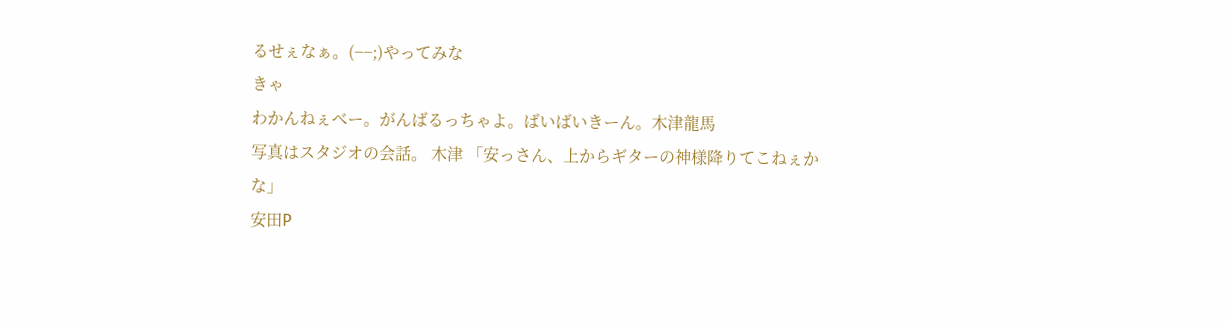るせぇなぁ。(−−;)やってみな
きゃ
わかんねぇべー。がんばるっちゃよ。ばいばいきーん。木津龍馬
写真はスタジオの会話。 木津 「安っさん、上からギターの神様降りてこねぇか
な」
安田P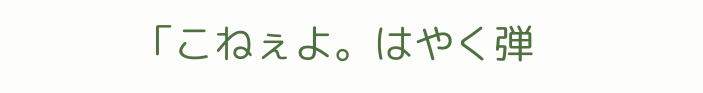「こねぇよ。はやく弾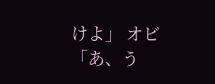けよ」 オビ 「あ、う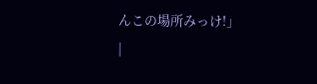んこの場所みっけ!」
|